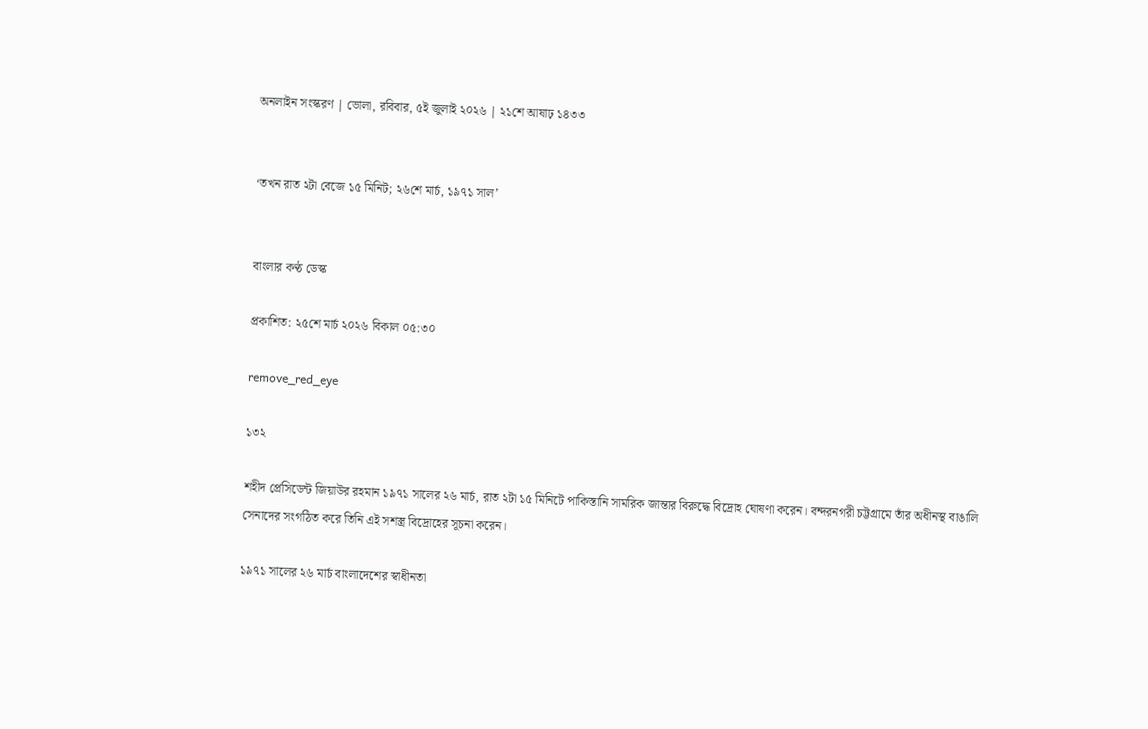অনলাইন সংস্করণ | ভোলা, রবিবার, ৫ই জুলাই ২০২৬ | ২১শে আষাঢ় ১৪৩৩


‘তখন রাত ২টা বেজে ১৫ মিনিট; ২৬শে মার্চ, ১৯৭১ সাল’


বাংলার কণ্ঠ ডেস্ক

প্রকাশিত: ২৫শে মার্চ ২০২৬ বিকাল ০৫:৩০

remove_red_eye

১৩২

শহীদ প্রেসিডেন্ট জিয়াউর রহমান ১৯৭১ সালের ২৬ মার্চ, রাত ২টা ১৫ মিনিটে পাকিস্তানি সামরিক জান্তার বিরুদ্ধে বিদ্রোহ ঘোষণা করেন। বন্দরনগরী চট্টগ্রামে তাঁর অধীনস্থ বাঙালি সেনাদের সংগঠিত করে তিনি এই সশস্ত্র বিদ্রোহের সূচনা করেন।

১৯৭১ সালের ২৬ মার্চ বাংলাদেশের স্বাধীনতা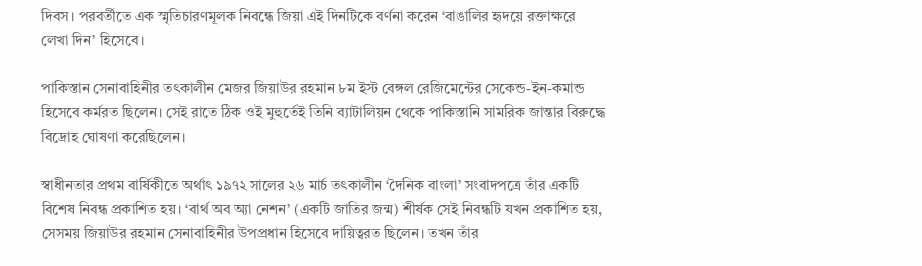দিবস। পরবর্তীতে এক স্মৃতিচারণমূলক নিবন্ধে জিয়া এই দিনটিকে বর্ণনা করেন ‘বাঙালির হৃদয়ে রক্তাক্ষরে লেখা দিন’ হিসেবে।

পাকিস্তান সেনাবাহিনীর তৎকালীন মেজর জিয়াউর রহমান ৮ম ইস্ট বেঙ্গল রেজিমেন্টের সেকেন্ড-ইন-কমান্ড হিসেবে কর্মরত ছিলেন। সেই রাতে ঠিক ওই মুহুর্তেই তিনি ব্যাটালিয়ন থেকে পাকিস্তানি সামরিক জান্তার বিরুদ্ধে বিদ্রোহ ঘোষণা করেছিলেন।

স্বাধীনতার প্রথম বার্ষিকীতে অর্থাৎ ১৯৭২ সালের ২৬ মার্চ তৎকালীন ‘দৈনিক বাংলা’ সংবাদপত্রে তাঁর একটি বিশেষ নিবন্ধ প্রকাশিত হয়। ‘বার্থ অব অ্যা নেশন’ (একটি জাতির জন্ম) শীর্ষক সেই নিবন্ধটি যখন প্রকাশিত হয়, সেসময় জিয়াউর রহমান সেনাবাহিনীর উপপ্রধান হিসেবে দায়িত্বরত ছিলেন। তখন তাঁর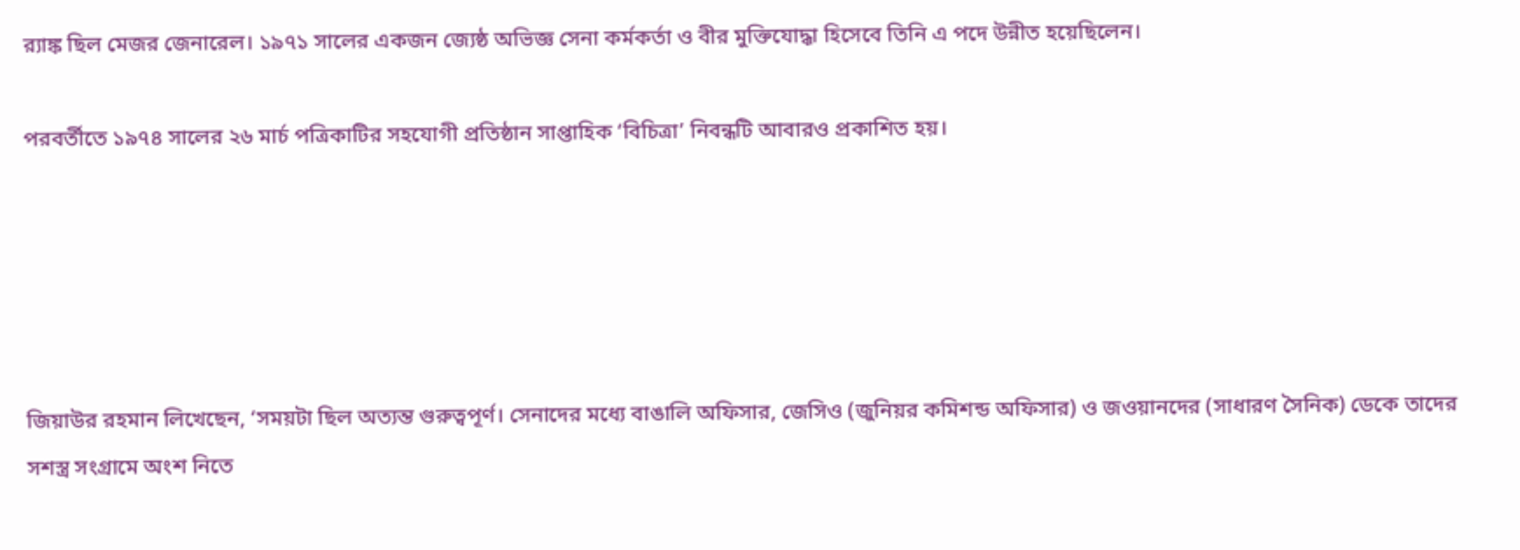র‌্যাঙ্ক ছিল মেজর জেনারেল। ১৯৭১ সালের একজন জ্যেষ্ঠ অভিজ্ঞ সেনা কর্মকর্তা ও বীর মুক্তিযোদ্ধা হিসেবে তিনি এ পদে উন্নীত হয়েছিলেন।

পরবর্তীতে ১৯৭৪ সালের ২৬ মার্চ পত্রিকাটির সহযোগী প্রতিষ্ঠান সাপ্তাহিক ‘বিচিত্রা’ নিবন্ধটি আবারও প্রকাশিত হয়।





জিয়াউর রহমান লিখেছেন, ‘সময়টা ছিল অত্যন্ত গুরুত্বপূর্ণ। সেনাদের মধ্যে বাঙালি অফিসার, জেসিও (জুনিয়র কমিশন্ড অফিসার) ও জওয়ানদের (সাধারণ সৈনিক) ডেকে তাদের সশস্ত্র সংগ্রামে অংশ নিতে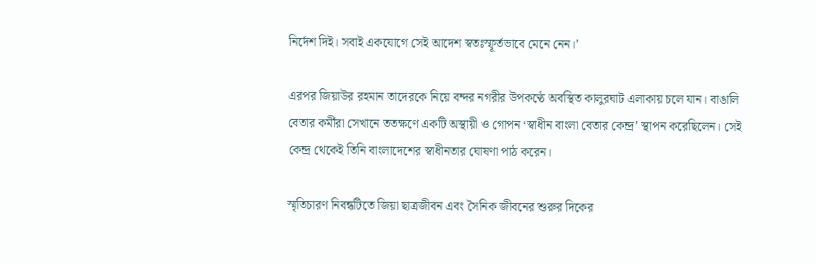নির্দেশ দিই। সবাই একযোগে সেই আদেশ স্বতঃস্ফূর্তভাবে মেনে নেন।’

এরপর জিয়াউর রহমান তাদেরকে নিয়ে বন্দর নগরীর উপকণ্ঠে অবস্থিত কালুরঘাট এলাকায় চলে যান। বাঙালি বেতার কর্মীরা সেখানে ততক্ষণে একটি অস্থায়ী ও গোপন ‘স্বাধীন বাংলা বেতার কেন্দ্র’ স্থাপন করেছিলেন। সেই কেন্দ্র থেকেই তিনি বাংলাদেশের স্বাধীনতার ঘোষণা পাঠ করেন।

স্মৃতিচারণ নিবন্ধটিতে জিয়া ছাত্রজীবন এবং সৈনিক জীবনের শুরুর দিকের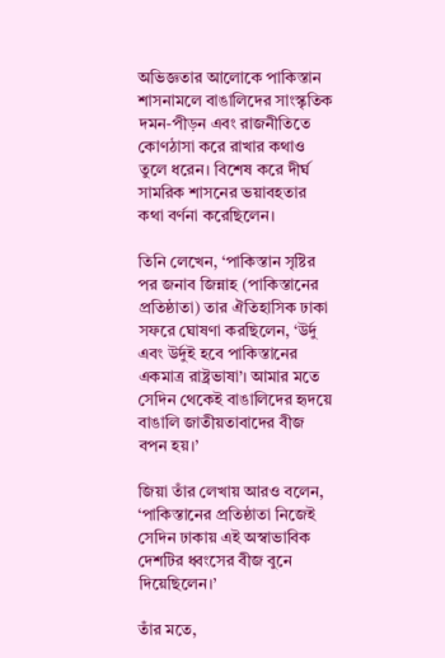অভিজ্ঞতার আলোকে পাকিস্তান শাসনামলে বাঙালিদের সাংস্কৃতিক দমন-পীড়ন এবং রাজনীতিতে কোণঠাসা করে রাখার কথাও তুলে ধরেন। বিশেষ করে দীর্ঘ সামরিক শাসনের ভয়াবহতার কথা বর্ণনা করেছিলেন।

তিনি লেখেন, ‘পাকিস্তান সৃষ্টির পর জনাব জিন্নাহ (পাকিস্তানের প্রতিষ্ঠাতা) তার ঐতিহাসিক ঢাকা সফরে ঘোষণা করছিলেন, ‘উর্দু এবং উর্দুই হবে পাকিস্তানের একমাত্র রাষ্ট্রভাষা’। আমার মতে সেদিন থেকেই বাঙালিদের হৃদয়ে বাঙালি জাতীয়তাবাদের বীজ বপন হয়।’

জিয়া তাঁর লেখায় আরও বলেন, ‘পাকিস্তানের প্রতিষ্ঠাতা নিজেই সেদিন ঢাকায় এই অস্বাভাবিক দেশটির ধ্বংসের বীজ বুনে দিয়েছিলেন।’

তাঁর মতে,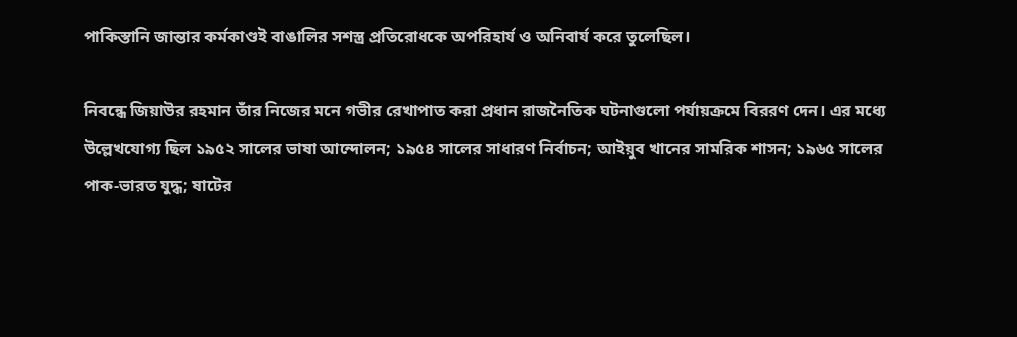পাকিস্তানি জান্তার কর্মকাণ্ডই বাঙালির সশস্ত্র প্রতিরোধকে অপরিহার্য ও অনিবার্য করে তুলেছিল।

নিবন্ধে জিয়াউর রহমান তাঁর নিজের মনে গভীর রেখাপাত করা প্রধান রাজনৈতিক ঘটনাগুলো পর্যায়ক্রমে বিররণ দেন। এর মধ্যে উল্লেখযোগ্য ছিল ১৯৫২ সালের ভাষা আন্দোলন; ১৯৫৪ সালের সাধারণ নির্বাচন; আইয়ুব খানের সামরিক শাসন; ১৯৬৫ সালের পাক-ভারত যুদ্ধ; ষাটের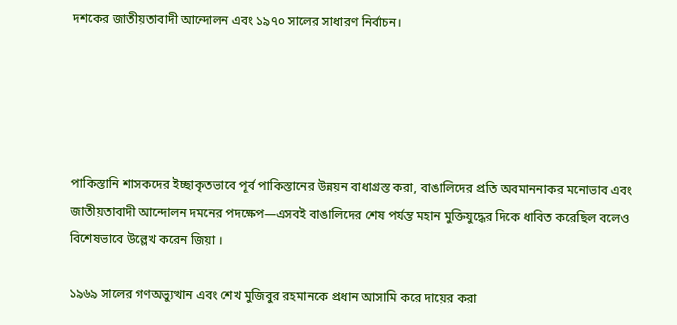দশকের জাতীয়তাবাদী আন্দোলন এবং ১৯৭০ সালের সাধারণ নির্বাচন।





পাকিস্তানি শাসকদের ইচ্ছাকৃতভাবে পূর্ব পাকিস্তানের উন্নয়ন বাধাগ্রস্ত করা, বাঙালিদের প্রতি অবমাননাকর মনোভাব এবং জাতীয়তাবাদী আন্দোলন দমনের পদক্ষেপ—এসবই বাঙালিদের শেষ পর্যন্ত মহান মুক্তিযুদ্ধের দিকে ধাবিত করেছিল বলেও বিশেষভাবে উল্লেখ করেন জিয়া ।

১৯৬৯ সালের গণঅভ্যুত্থান এবং শেখ মুজিবুর রহমানকে প্রধান আসামি করে দায়ের করা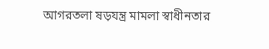আগরতলা ষড়যন্ত্র মামলা স্বাধীনতার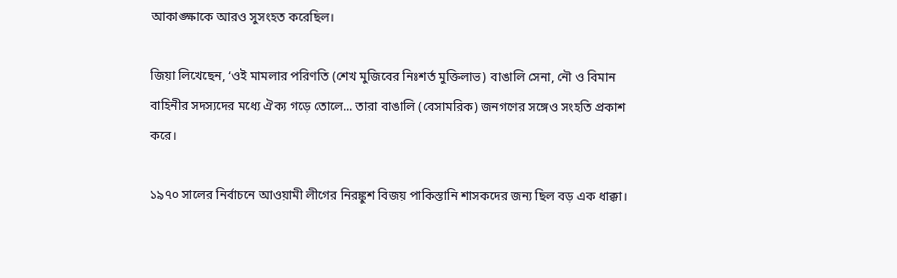আকাঙ্ক্ষাকে আরও সুসংহত করেছিল।

জিয়া লিখেছেন, ‘ওই মামলার পরিণতি (শেখ মুজিবের নিঃশর্ত মুক্তিলাভ) বাঙালি সেনা, নৌ ও বিমান বাহিনীর সদস্যদের মধ্যে ঐক্য গড়ে তোলে... তারা বাঙালি (বেসামরিক) জনগণের সঙ্গেও সংহতি প্রকাশ করে।

১৯৭০ সালের নির্বাচনে আওয়ামী লীগের নিরঙ্কুশ বিজয় পাকিস্তানি শাসকদের জন্য ছিল বড় এক ধাক্কা।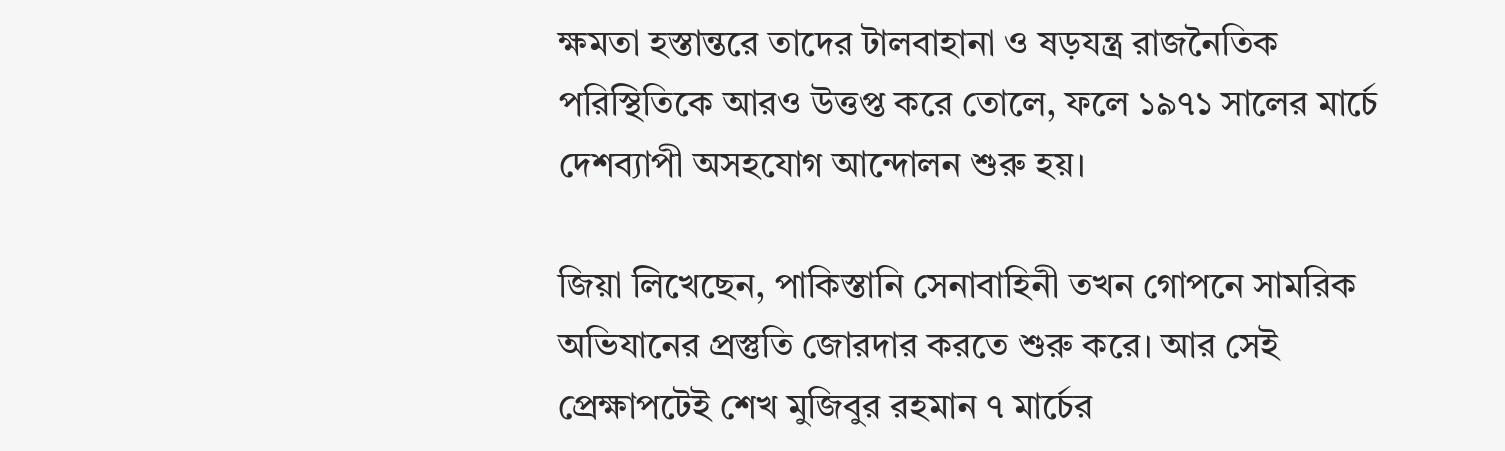ক্ষমতা হস্তান্তরে তাদের টালবাহানা ও ষড়যন্ত্র রাজনৈতিক পরিস্থিতিকে আরও উত্তপ্ত করে তোলে, ফলে ১৯৭১ সালের মার্চে দেশব্যাপী অসহযোগ আন্দোলন শুরু হয়।

জিয়া লিখেছেন, পাকিস্তানি সেনাবাহিনী তখন গোপনে সামরিক অভিযানের প্রস্তুতি জোরদার করতে শুরু করে। আর সেই প্রেক্ষাপটেই শেখ মুজিবুর রহমান ৭ মার্চের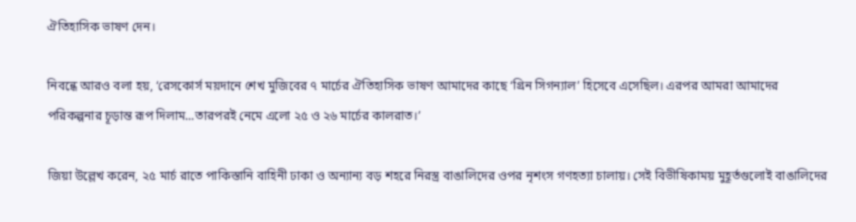ঐতিহাসিক ভাষণ দেন।

নিবন্ধে আরও বলা হয়, ‘রেসকোর্স ময়দানে শেখ মুজিবের ৭ মার্চের ঐতিহাসিক ভাষণ আমাদের কাছে ‘গ্রিন সিগন্যাল’ হিসেবে এসেছিল। এরপর আমরা আমাদের পরিকল্পনার চূড়ান্ত রূপ দিলাম...তারপরই নেমে এলো ২৫ ও ২৬ মার্চের কালরাত।’

জিয়া উল্লেখ করেন, ২৫ মার্চ রাতে পাকিস্তানি বাহিনী ঢাকা ও অন্যান্য বড় শহরে নিরস্ত্র বাঙালিদের ওপর নৃশংস গণহত্যা চালায়। সেই বিভীষিকাময় মুহূর্তগুলোই বাঙালিদের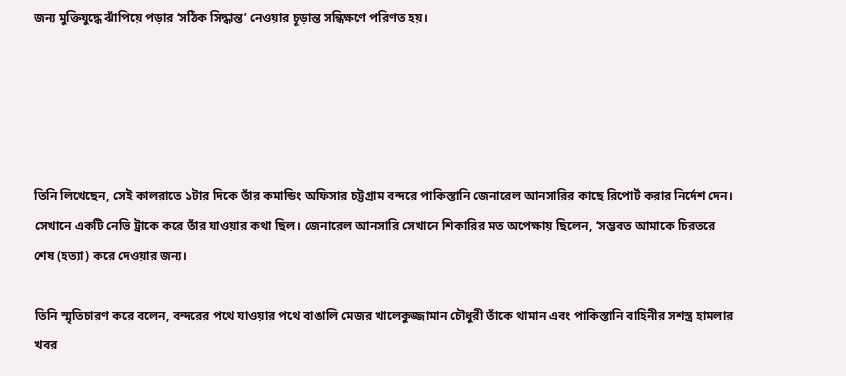জন্য মুক্তিযুদ্ধে ঝাঁপিয়ে পড়ার ‘সঠিক সিদ্ধান্ত’ নেওয়ার চূড়ান্ত সন্ধিক্ষণে পরিণত হয়।





তিনি লিখেছেন, সেই কালরাতে ১টার দিকে তাঁর কমান্ডিং অফিসার চট্টগ্রাম বন্দরে পাকিস্তানি জেনারেল আনসারির কাছে রিপোর্ট করার নির্দেশ দেন। সেখানে একটি নেভি ট্রাকে করে তাঁর যাওয়ার কথা ছিল। জেনারেল আনসারি সেখানে শিকারির মত অপেক্ষায় ছিলেন, ‘সম্ভবত আমাকে চিরতরে শেষ (হত্যা) করে দেওয়ার জন্য।

তিনি স্মৃতিচারণ করে বলেন, বন্দরের পথে যাওয়ার পথে বাঙালি মেজর খালেকুজ্জামান চৌধুরী তাঁকে থামান এবং পাকিস্তানি বাহিনীর সশস্ত্র হামলার খবর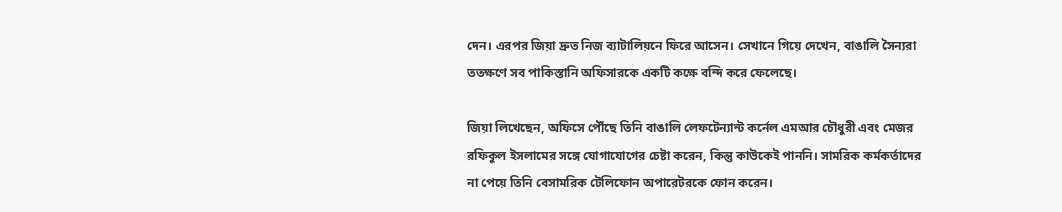দেন। এরপর জিয়া দ্রুত নিজ ব্যাটালিয়নে ফিরে আসেন। সেখানে গিয়ে দেখেন, বাঙালি সৈন্যরা ততক্ষণে সব পাকিস্তানি অফিসারকে একটি কক্ষে বন্দি করে ফেলেছে।

জিয়া লিখেছেন, অফিসে পৌঁছে তিনি বাঙালি লেফটেন্যান্ট কর্নেল এমআর চৌধুরী এবং মেজর রফিকুল ইসলামের সঙ্গে যোগাযোগের চেষ্টা করেন, কিন্তু কাউকেই পাননি। সামরিক কর্মকর্তাদের না পেয়ে তিনি বেসামরিক টেলিফোন অপারেটরকে ফোন করেন।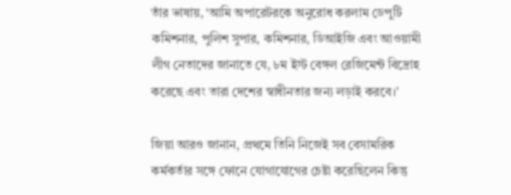তাঁর ভাষায়, ‘আমি অপারেটরকে অনুরোধ করলাম ডেপুটি কমিশনার, পুলিশ সুপার, কমিশনার, ডিআইজি এবং আওয়ামী লীগ নেতাদের জানাতে যে, ৮ম ইস্ট বেঙ্গল রেজিমেন্ট বিদ্রোহ করেছে এবং তারা দেশের স্বাধীনতার জন্য লড়াই করবে।’

জিয়া আরও জানান, প্রথমে তিনি নিজেই সব বেসামরিক কর্মকর্তার সঙ্গে ফোনে যোগাযোগের চেষ্টা করেছিলেন কিন্তু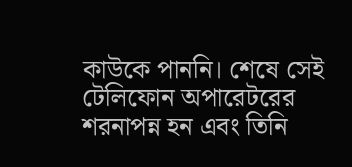কাউকে পাননি। শেষে সেই টেলিফোন অপারেটরের শরনাপন্ন হন এবং তিনি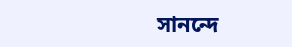সানন্দে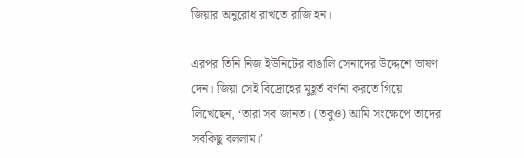জিয়ার অনুরোধ রাখতে রাজি হন।

এরপর তিনি নিজ ইউনিটের বাঙালি সেনাদের উদ্দেশে ভাষণ দেন। জিয়া সেই বিদ্রোহের মুহূর্ত বর্ণনা করতে গিয়ে লিখেছেন, ‘তারা সব জানত। (তবুও) আমি সংক্ষেপে তাদের সবকিছু বললাম।’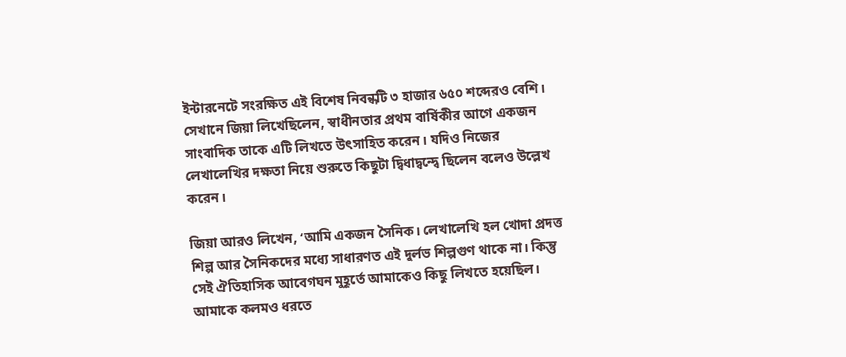ইন্টারনেটে সংরক্ষিত এই বিশেষ নিবন্ধটি ৩ হাজার ৬৫০ শব্দেরও বেশি। সেখানে জিয়া লিখেছিলেন, স্বাধীনতার প্রথম বার্ষিকীর আগে একজন সাংবাদিক তাকে এটি লিখতে উৎসাহিত করেন। যদিও নিজের লেখালেখির দক্ষতা নিয়ে শুরুতে কিছুটা দ্বিধাদ্বন্দ্বে ছিলেন বলেও উল্লেখ করেন।

জিয়া আরও লিখেন, ‘আমি একজন সৈনিক। লেখালেখি হল খোদা প্রদত্ত শিল্প আর সৈনিকদের মধ্যে সাধারণত এই দুর্লভ শিল্পগুণ থাকে না। কিন্তু সেই ঐতিহাসিক আবেগঘন মুহূর্তে আমাকেও কিছু লিখতে হয়েছিল। আমাকে কলমও ধরতে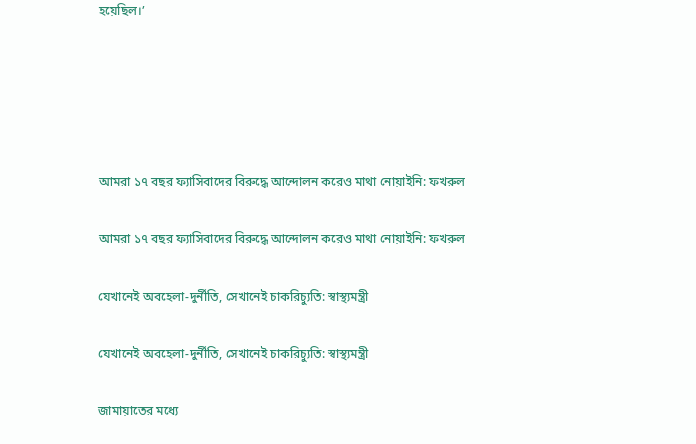হয়েছিল।’





আমরা ১৭ বছর ফ্যাসিবাদের বিরুদ্ধে আন্দোলন করেও মাথা নোয়াইনি: ফখরুল

আমরা ১৭ বছর ফ্যাসিবাদের বিরুদ্ধে আন্দোলন করেও মাথা নোয়াইনি: ফখরুল

যেখানেই অবহেলা-দুর্নীতি, সেখানেই চাকরিচ্যুতি: স্বাস্থ্যমন্ত্রী

যেখানেই অবহেলা-দুর্নীতি, সেখানেই চাকরিচ্যুতি: স্বাস্থ্যমন্ত্রী

জামায়াতের মধ্যে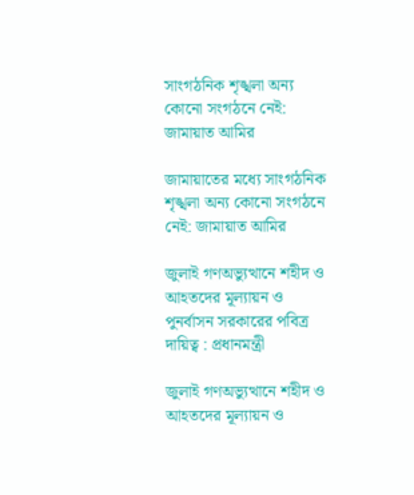সাংগঠনিক শৃঙ্খলা অন্য কোনো সংগঠনে নেই: জামায়াত আমির

জামায়াতের মধ্যে সাংগঠনিক শৃঙ্খলা অন্য কোনো সংগঠনে নেই: জামায়াত আমির

জুলাই গণঅভ্যুত্থানে শহীদ ও আহতদের মূল্যায়ন ও পুনর্বাসন সরকারের পবিত্র দায়িত্ব : প্রধানমন্ত্রী

জুলাই গণঅভ্যুত্থানে শহীদ ও আহতদের মূল্যায়ন ও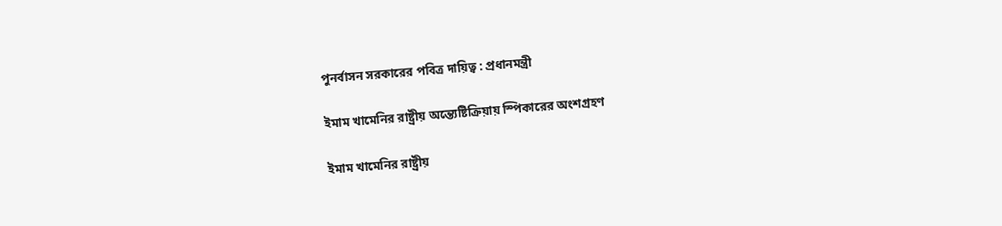পুনর্বাসন সরকারের পবিত্র দায়িত্ব : প্রধানমন্ত্রী

ইমাম খামেনির রাষ্ট্রীয় অন্ত্যেষ্টিক্রিয়ায় স্পিকারের অংশগ্রহণ

ইমাম খামেনির রাষ্ট্রীয়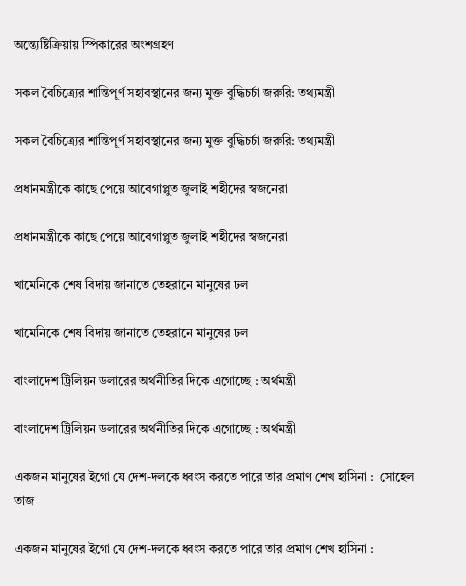অন্ত্যেষ্টিক্রিয়ায় স্পিকারের অংশগ্রহণ

সকল বৈচিত্র্যের শান্তিপূর্ণ সহাবস্থানের জন্য মুক্ত বুদ্ধিচর্চা জরুরি: তথ্যমন্ত্রী

সকল বৈচিত্র্যের শান্তিপূর্ণ সহাবস্থানের জন্য মুক্ত বুদ্ধিচর্চা জরুরি: তথ্যমন্ত্রী

প্রধানমন্ত্রীকে কাছে পেয়ে আবেগাপ্লুত জুলাই শহীদের স্বজনেরা

প্রধানমন্ত্রীকে কাছে পেয়ে আবেগাপ্লুত জুলাই শহীদের স্বজনেরা

খামেনিকে শেষ বিদায় জানাতে তেহরানে মানুষের ঢল

খামেনিকে শেষ বিদায় জানাতে তেহরানে মানুষের ঢল

বাংলাদেশ ট্রিলিয়ন ডলারের অর্থনীতির দিকে এগোচ্ছে : অর্থমন্ত্রী

বাংলাদেশ ট্রিলিয়ন ডলারের অর্থনীতির দিকে এগোচ্ছে : অর্থমন্ত্রী

একজন মানুষের ইগো যে দেশ-দলকে ধ্বংস করতে পারে তার প্রমাণ শেখ হাসিনা :  সোহেল তাজ

একজন মানুষের ইগো যে দেশ-দলকে ধ্বংস করতে পারে তার প্রমাণ শেখ হাসিনা :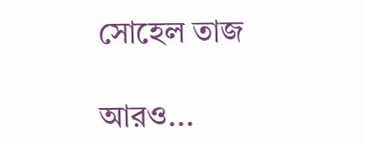সোহেল তাজ

আরও...